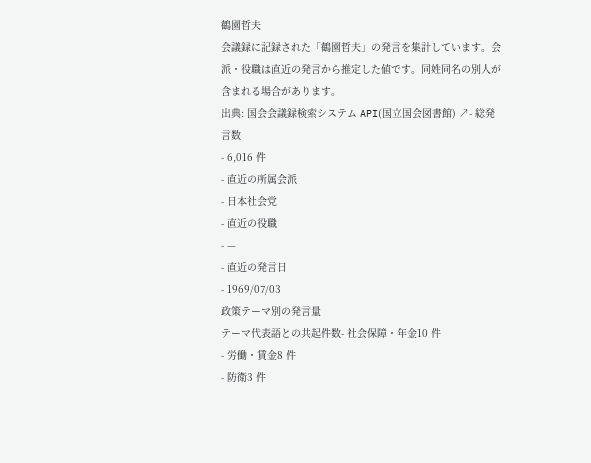鶴園哲夫
会議録に記録された「鶴園哲夫」の発言を集計しています。会派・役職は直近の発言から推定した値です。同姓同名の別人が含まれる場合があります。
出典: 国会会議録検索システム API(国立国会図書館) ↗- 総発言数
- 6,016 件
- 直近の所属会派
- 日本社会党
- 直近の役職
- —
- 直近の発言日
- 1969/07/03
政策テーマ別の発言量
テーマ代表語との共起件数- 社会保障・年金10 件
- 労働・賃金8 件
- 防衛3 件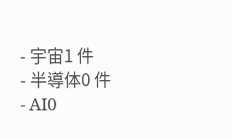- 宇宙1 件
- 半導体0 件
- AI0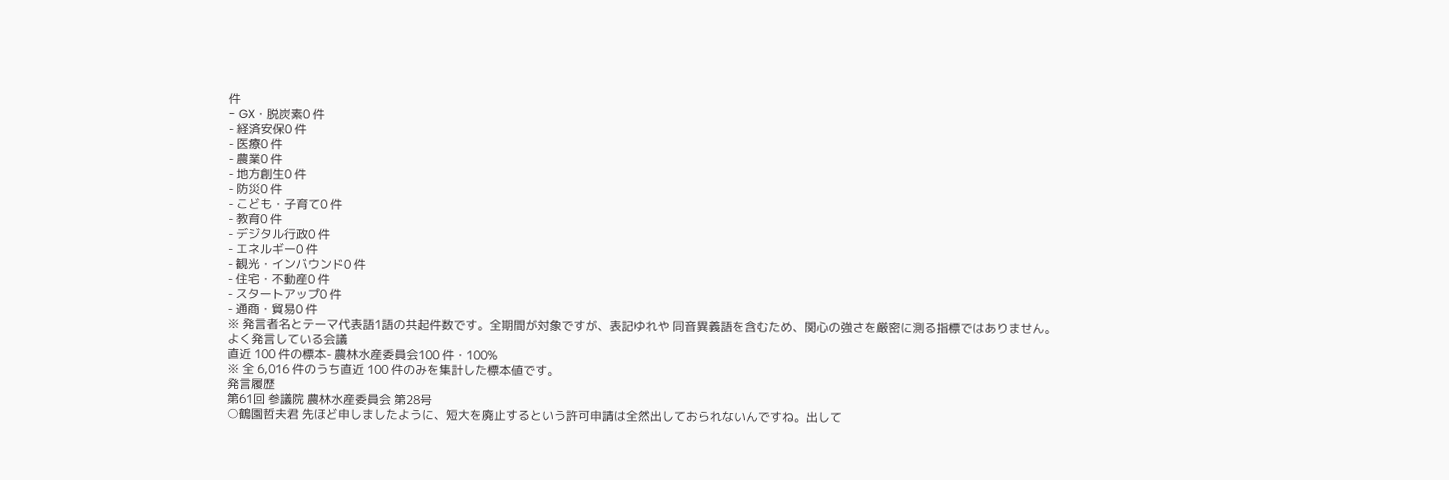件
- GX・脱炭素0 件
- 経済安保0 件
- 医療0 件
- 農業0 件
- 地方創生0 件
- 防災0 件
- こども・子育て0 件
- 教育0 件
- デジタル行政0 件
- エネルギー0 件
- 観光・インバウンド0 件
- 住宅・不動産0 件
- スタートアップ0 件
- 通商・貿易0 件
※ 発言者名とテーマ代表語1語の共起件数です。全期間が対象ですが、表記ゆれや 同音異義語を含むため、関心の強さを厳密に測る指標ではありません。
よく発言している会議
直近 100 件の標本- 農林水産委員会100 件・100%
※ 全 6,016 件のうち直近 100 件のみを集計した標本値です。
発言履歴
第61回 参議院 農林水産委員会 第28号
○鶴園哲夫君 先ほど申しましたように、短大を廃止するという許可申請は全然出しておられないんですね。出して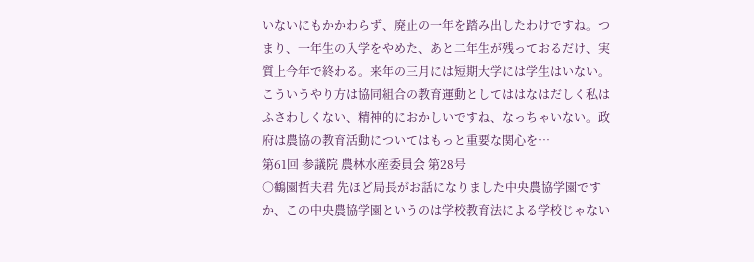いないにもかかわらず、廃止の一年を踏み出したわけですね。つまり、一年生の入学をやめた、あと二年生が残っておるだけ、実質上今年で終わる。来年の三月には短期大学には学生はいない。こういうやり方は協同組合の教育運動としてははなはだしく私はふさわしくない、精神的におかしいですね、なっちゃいない。政府は農協の教育活動についてはもっと重要な関心を…
第61回 参議院 農林水産委員会 第28号
○鶴園哲夫君 先ほど局長がお話になりました中央農協学園ですか、この中央農協学園というのは学校教育法による学校じゃない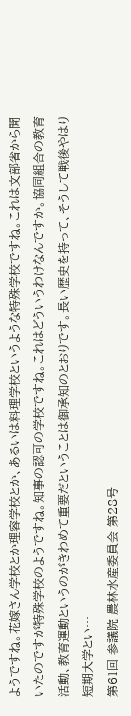ようですね。花嫁さん学校とか理容学校とか、あるいは料理学校というような特殊学校ですね。これは文部省から聞いたのですが特殊学校のようですね。知事の認可の学校ですね。これはどういうわけなんですか。協同組合の教育活動、教育運動というのがきわめて重要だということは御承知のとおりです。長い歴史を持って、そうして戦後やはり短期大学とい…
第61回 参議院 農林水産委員会 第28号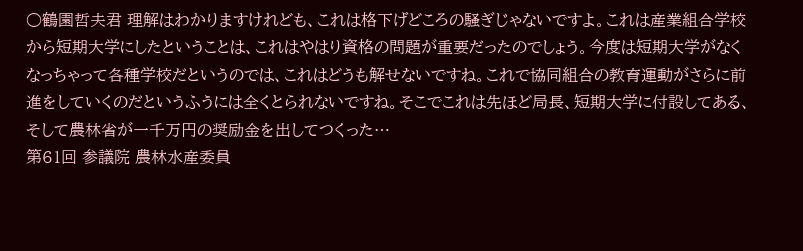○鶴園哲夫君 理解はわかりますけれども、これは格下げどころの騒ぎじゃないですよ。これは産業組合学校から短期大学にしたということは、これはやはり資格の問題が重要だったのでしょう。今度は短期大学がなくなっちゃって各種学校だというのでは、これはどうも解せないですね。これで協同組合の教育運動がさらに前進をしていくのだというふうには全くとられないですね。そこでこれは先ほど局長、短期大学に付設してある、そして農林省が一千万円の奨励金を出してつくった…
第61回 参議院 農林水産委員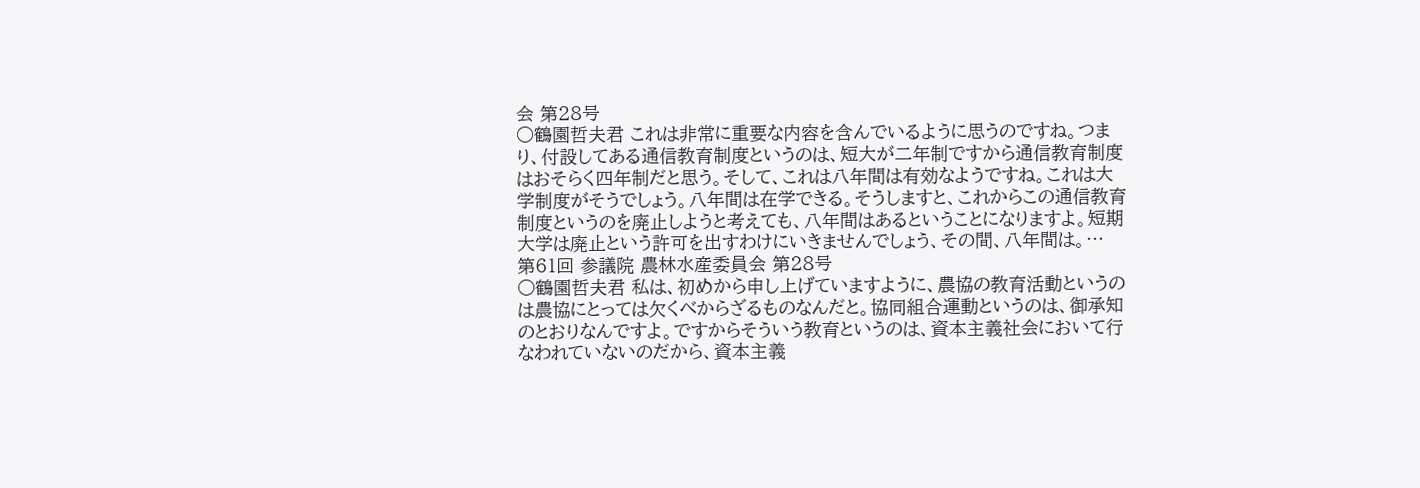会 第28号
○鶴園哲夫君 これは非常に重要な内容を含んでいるように思うのですね。つまり、付設してある通信教育制度というのは、短大が二年制ですから通信教育制度はおそらく四年制だと思う。そして、これは八年間は有効なようですね。これは大学制度がそうでしょう。八年間は在学できる。そうしますと、これからこの通信教育制度というのを廃止しようと考えても、八年間はあるということになりますよ。短期大学は廃止という許可を出すわけにいきませんでしょう、その間、八年間は。…
第61回 参議院 農林水産委員会 第28号
○鶴園哲夫君 私は、初めから申し上げていますように、農協の教育活動というのは農協にとっては欠くべからざるものなんだと。協同組合運動というのは、御承知のとおりなんですよ。ですからそういう教育というのは、資本主義社会において行なわれていないのだから、資本主義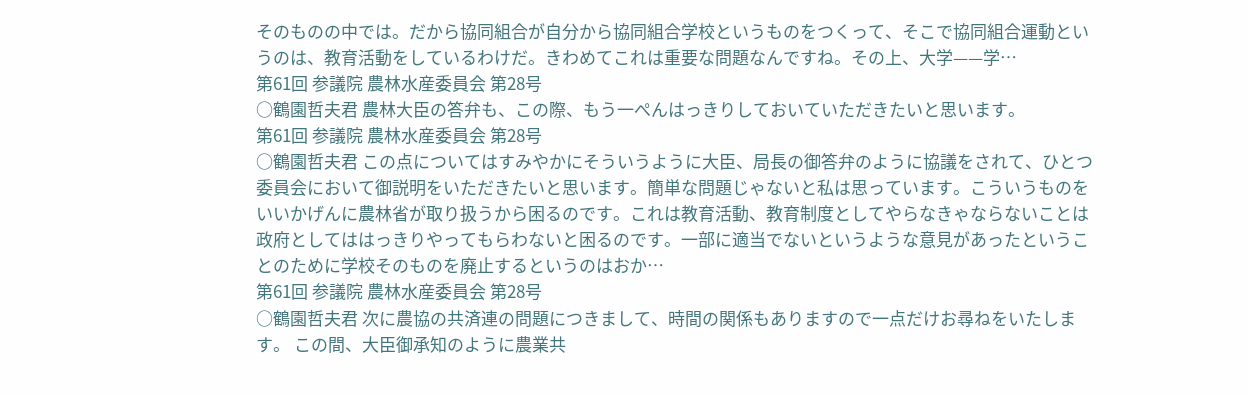そのものの中では。だから協同組合が自分から協同組合学校というものをつくって、そこで協同組合運動というのは、教育活動をしているわけだ。きわめてこれは重要な問題なんですね。その上、大学——学…
第61回 参議院 農林水産委員会 第28号
○鶴園哲夫君 農林大臣の答弁も、この際、もう一ぺんはっきりしておいていただきたいと思います。
第61回 参議院 農林水産委員会 第28号
○鶴園哲夫君 この点についてはすみやかにそういうように大臣、局長の御答弁のように協議をされて、ひとつ委員会において御説明をいただきたいと思います。簡単な問題じゃないと私は思っています。こういうものをいいかげんに農林省が取り扱うから困るのです。これは教育活動、教育制度としてやらなきゃならないことは政府としてははっきりやってもらわないと困るのです。一部に適当でないというような意見があったということのために学校そのものを廃止するというのはおか…
第61回 参議院 農林水産委員会 第28号
○鶴園哲夫君 次に農協の共済連の問題につきまして、時間の関係もありますので一点だけお尋ねをいたします。 この間、大臣御承知のように農業共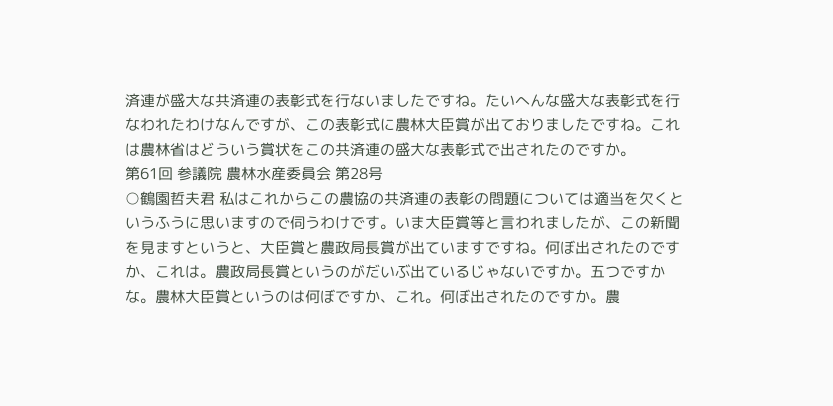済連が盛大な共済連の表彰式を行ないましたですね。たいへんな盛大な表彰式を行なわれたわけなんですが、この表彰式に農林大臣賞が出ておりましたですね。これは農林省はどういう賞状をこの共済連の盛大な表彰式で出されたのですか。
第61回 参議院 農林水産委員会 第28号
○鶴園哲夫君 私はこれからこの農協の共済連の表彰の問題については適当を欠くというふうに思いますので伺うわけです。いま大臣賞等と言われましたが、この新聞を見ますというと、大臣賞と農政局長賞が出ていますですね。何ぼ出されたのですか、これは。農政局長賞というのがだいぶ出ているじゃないですか。五つですかな。農林大臣賞というのは何ぼですか、これ。何ぼ出されたのですか。農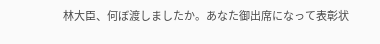林大臣、何ぼ渡しましたか。あなた御出席になって表彰状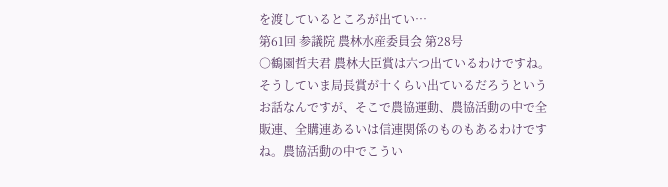を渡しているところが出てい…
第61回 参議院 農林水産委員会 第28号
○鶴園哲夫君 農林大臣賞は六つ出ているわけですね。そうしていま局長賞が十くらい出ているだろうというお話なんですが、そこで農協運動、農協活動の中で全販連、全購連あるいは信連関係のものもあるわけですね。農協活動の中でこうい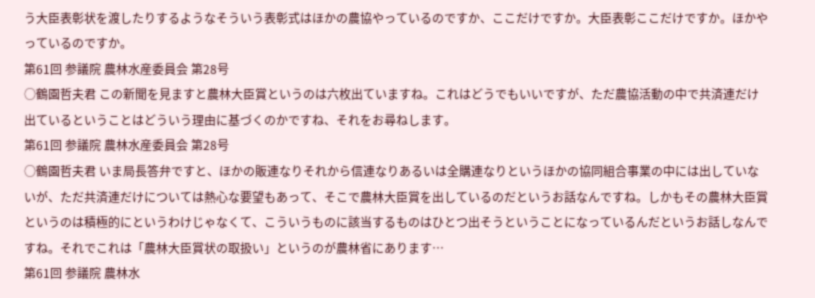う大臣表彰状を渡したりするようなそういう表彰式はほかの農協やっているのですか、ここだけですか。大臣表彰ここだけですか。ほかやっているのですか。
第61回 参議院 農林水産委員会 第28号
○鶴園哲夫君 この新聞を見ますと農林大臣賞というのは六枚出ていますね。これはどうでもいいですが、ただ農協活動の中で共済連だけ出ているということはどういう理由に基づくのかですね、それをお尋ねします。
第61回 参議院 農林水産委員会 第28号
○鶴園哲夫君 いま局長答弁ですと、ほかの販連なりそれから信連なりあるいは全購連なりというほかの協同組合事業の中には出していないが、ただ共済連だけについては熱心な要望もあって、そこで農林大臣賞を出しているのだというお話なんですね。しかもその農林大臣賞というのは積極的にというわけじゃなくて、こういうものに該当するものはひとつ出そうということになっているんだというお話しなんですね。それでこれは「農林大臣賞状の取扱い」というのが農林省にあります…
第61回 参議院 農林水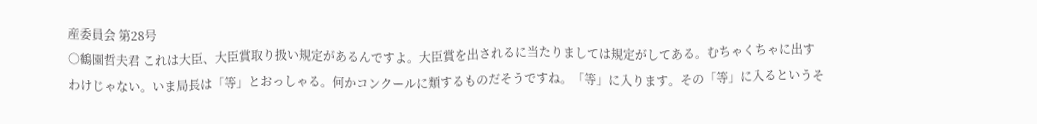産委員会 第28号
○鶴園哲夫君 これは大臣、大臣賞取り扱い規定があるんですよ。大臣賞を出されるに当たりましては規定がしてある。むちゃくちゃに出すわけじゃない。いま局長は「等」とおっしゃる。何かコンクールに類するものだそうですね。「等」に入ります。その「等」に入るというそ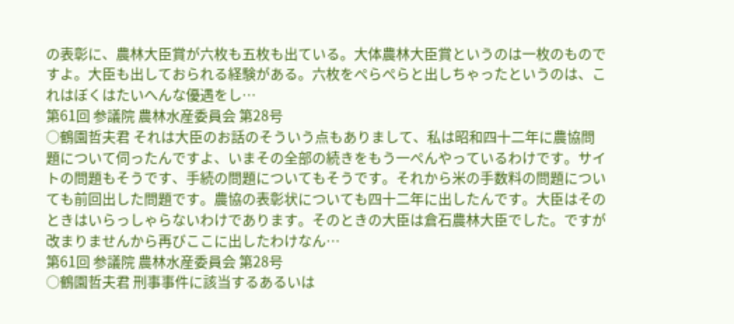の表彰に、農林大臣賞が六枚も五枚も出ている。大体農林大臣賞というのは一枚のものですよ。大臣も出しておられる経験がある。六枚をぺらぺらと出しちゃったというのは、これはぼくはたいへんな優遇をし…
第61回 参議院 農林水産委員会 第28号
○鶴園哲夫君 それは大臣のお話のそういう点もありまして、私は昭和四十二年に農協問題について伺ったんですよ、いまその全部の続きをもう一ぺんやっているわけです。サイトの問題もそうです、手続の問題についてもそうです。それから米の手数料の問題についても前回出した問題です。農協の表彰状についても四十二年に出したんです。大臣はそのときはいらっしゃらないわけであります。そのときの大臣は倉石農林大臣でした。ですが改まりませんから再びここに出したわけなん…
第61回 参議院 農林水産委員会 第28号
○鶴園哲夫君 刑事事件に該当するあるいは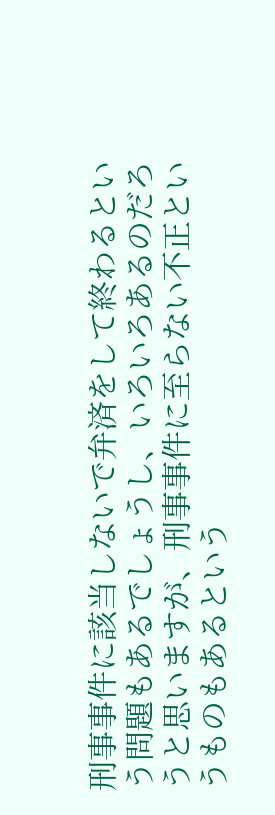刑事事件に該当しないで弁済をして終わるという問題もあるでしょうし、いろいろあるのだろうと思いますが、刑事事件に至らない不正というものもあるという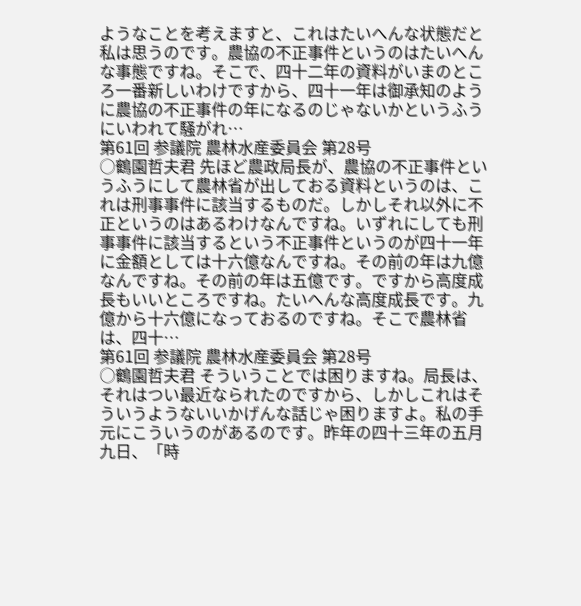ようなことを考えますと、これはたいへんな状態だと私は思うのです。農協の不正事件というのはたいへんな事態ですね。そこで、四十二年の資料がいまのところ一番新しいわけですから、四十一年は御承知のように農協の不正事件の年になるのじゃないかというふうにいわれて騒がれ…
第61回 参議院 農林水産委員会 第28号
○鶴園哲夫君 先ほど農政局長が、農協の不正事件というふうにして農林省が出しておる資料というのは、これは刑事事件に該当するものだ。しかしそれ以外に不正というのはあるわけなんですね。いずれにしても刑事事件に該当するという不正事件というのが四十一年に金額としては十六億なんですね。その前の年は九億なんですね。その前の年は五億です。ですから高度成長もいいところですね。たいへんな高度成長です。九億から十六億になっておるのですね。そこで農林省は、四十…
第61回 参議院 農林水産委員会 第28号
○鶴園哲夫君 そういうことでは困りますね。局長は、それはつい最近なられたのですから、しかしこれはそういうようないいかげんな話じゃ困りますよ。私の手元にこういうのがあるのです。昨年の四十三年の五月九日、「時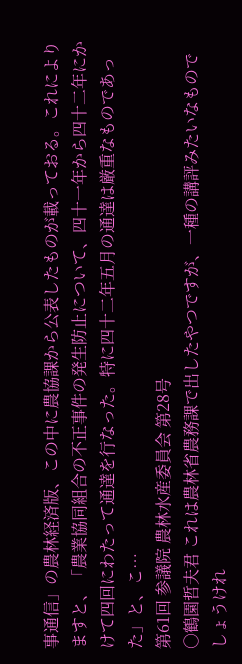事通信」の農林経済版、この中に農協課から公表したものが載っておる。これによりますと、「農業協同組合の不正事件の発生防止について、四十一年から四十二年にかけて四回にわたって通達を行なった。特に四十二年五月の通達は厳重なものであった」と、こ…
第61回 参議院 農林水産委員会 第28号
○鶴園哲夫君 これは農林省農務課で出したやつですが、一種の講評みたいなものでしょうけれ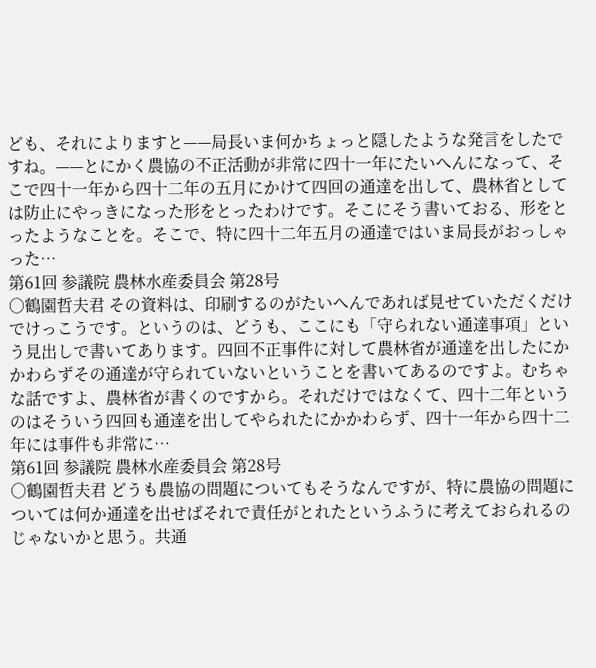ども、それによりますと——局長いま何かちょっと隠したような発言をしたですね。——とにかく農協の不正活動が非常に四十一年にたいへんになって、そこで四十一年から四十二年の五月にかけて四回の通達を出して、農林省としては防止にやっきになった形をとったわけです。そこにそう書いておる、形をとったようなことを。そこで、特に四十二年五月の通達ではいま局長がおっしゃった…
第61回 参議院 農林水産委員会 第28号
○鶴園哲夫君 その資料は、印刷するのがたいへんであれば見せていただくだけでけっこうです。というのは、どうも、ここにも「守られない通達事項」という見出しで書いてあります。四回不正事件に対して農林省が通達を出したにかかわらずその通達が守られていないということを書いてあるのですよ。むちゃな話ですよ、農林省が書くのですから。それだけではなくて、四十二年というのはそういう四回も通達を出してやられたにかかわらず、四十一年から四十二年には事件も非常に…
第61回 参議院 農林水産委員会 第28号
○鶴園哲夫君 どうも農協の問題についてもそうなんですが、特に農協の問題については何か通達を出せばそれで責任がとれたというふうに考えておられるのじゃないかと思う。共通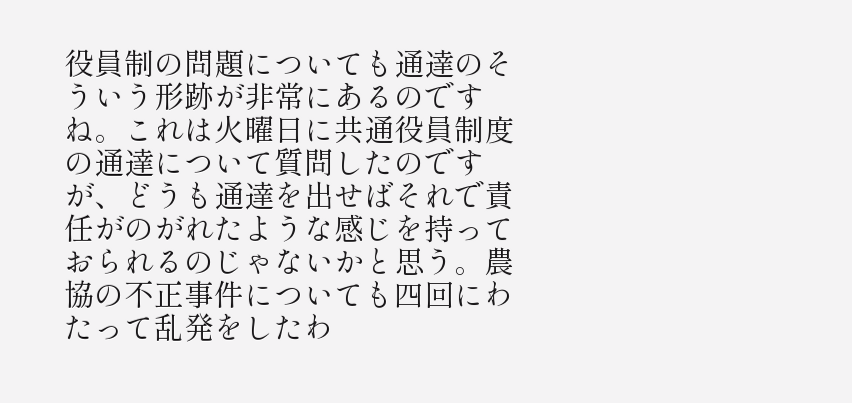役員制の問題についても通達のそういう形跡が非常にあるのですね。これは火曜日に共通役員制度の通達について質問したのですが、どうも通達を出せばそれで責任がのがれたような感じを持っておられるのじゃないかと思う。農協の不正事件についても四回にわたって乱発をしたわ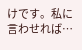けです。私に言わせれば…